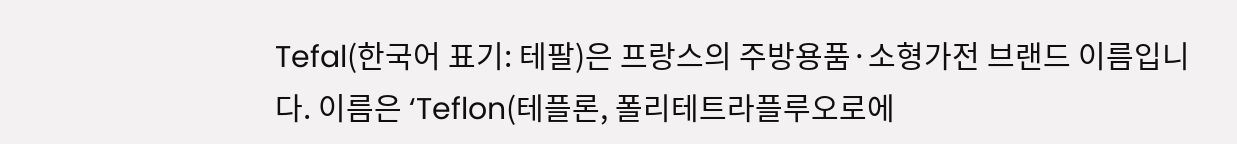Tefal(한국어 표기: 테팔)은 프랑스의 주방용품·소형가전 브랜드 이름입니다. 이름은 ‘Teflon(테플론, 폴리테트라플루오로에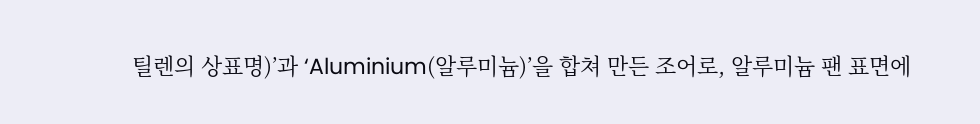틸렌의 상표명)’과 ‘Aluminium(알루미늄)’을 합쳐 만든 조어로, 알루미늄 팬 표면에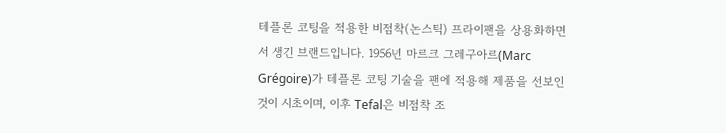테플론 코팅을 적용한 비점착(논스틱) 프라이팬을 상용화하면서 생긴 브랜드입니다. 1956년 마르크 그레구아르(Marc Grégoire)가 테플론 코팅 기술을 팬에 적용해 제품을 선보인 것이 시초이며, 이후 Tefal은 비점착 조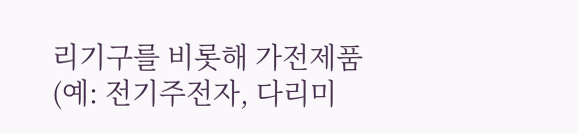리기구를 비롯해 가전제품(예: 전기주전자, 다리미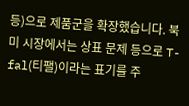등)으로 제품군을 확장했습니다. 북미 시장에서는 상표 문제 등으로 T-fal(티팰)이라는 표기를 주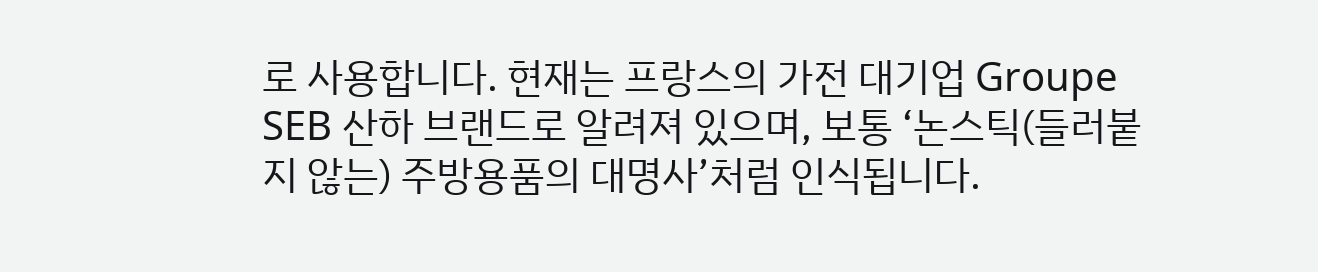로 사용합니다. 현재는 프랑스의 가전 대기업 Groupe SEB 산하 브랜드로 알려져 있으며, 보통 ‘논스틱(들러붙지 않는) 주방용품의 대명사’처럼 인식됩니다.